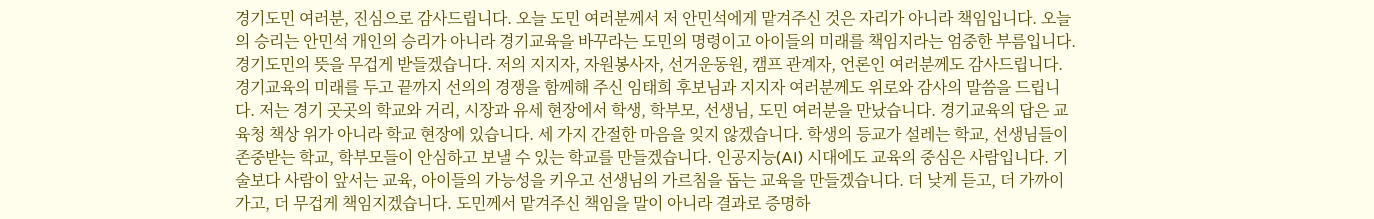경기도민 여러분, 진심으로 감사드립니다. 오늘 도민 여러분께서 저 안민석에게 맡겨주신 것은 자리가 아니라 책임입니다. 오늘의 승리는 안민석 개인의 승리가 아니라 경기교육을 바꾸라는 도민의 명령이고 아이들의 미래를 책임지라는 엄중한 부름입니다. 경기도민의 뜻을 무겁게 받들겠습니다. 저의 지지자, 자원봉사자, 선거운동원, 캠프 관계자, 언론인 여러분께도 감사드립니다. 경기교육의 미래를 두고 끝까지 선의의 경쟁을 함께해 주신 임태희 후보님과 지지자 여러분께도 위로와 감사의 말씀을 드립니다. 저는 경기 곳곳의 학교와 거리, 시장과 유세 현장에서 학생, 학부모, 선생님, 도민 여러분을 만났습니다. 경기교육의 답은 교육청 책상 위가 아니라 학교 현장에 있습니다. 세 가지 간절한 마음을 잊지 않겠습니다. 학생의 등교가 설레는 학교, 선생님들이 존중받는 학교, 학부모들이 안심하고 보낼 수 있는 학교를 만들겠습니다. 인공지능(AI) 시대에도 교육의 중심은 사람입니다. 기술보다 사람이 앞서는 교육, 아이들의 가능성을 키우고 선생님의 가르침을 돕는 교육을 만들겠습니다. 더 낮게 듣고, 더 가까이 가고, 더 무겁게 책임지겠습니다. 도민께서 맡겨주신 책임을 말이 아니라 결과로 증명하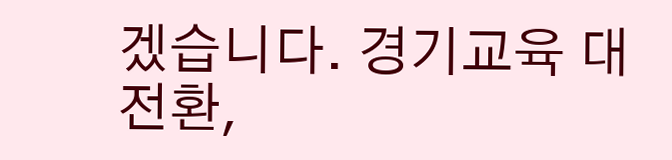겠습니다. 경기교육 대전환,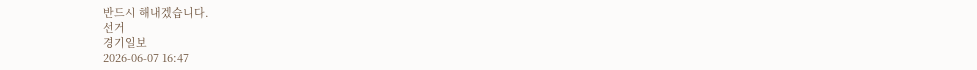반드시 해내겠습니다.
선거
경기일보
2026-06-07 16:47